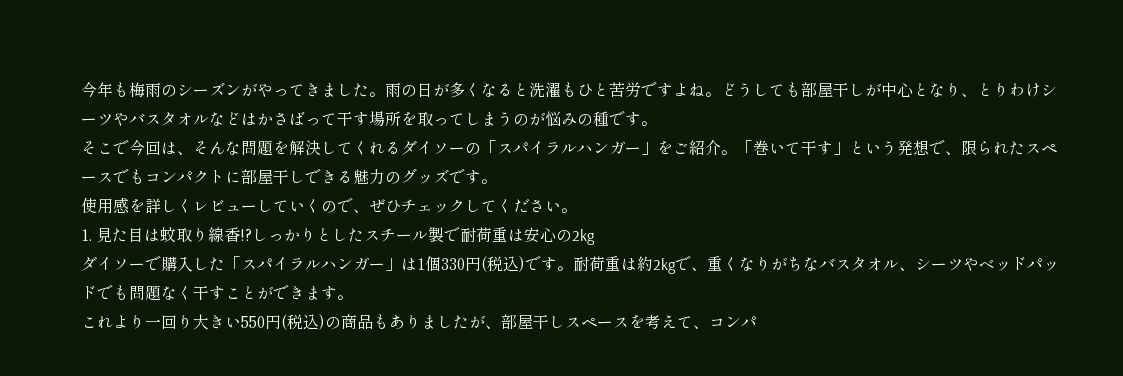今年も梅雨のシーズンがやってきました。雨の日が多くなると洗濯もひと苦労ですよね。どうしても部屋干しが中心となり、とりわけシーツやバスタオルなどはかさばって干す場所を取ってしまうのが悩みの種です。
そこで今回は、そんな問題を解決してくれるダイソーの「スパイラルハンガー」をご紹介。「巻いて干す」という発想で、限られたスペースでもコンパクトに部屋干しできる魅力のグッズです。
使用感を詳しくレビューしていくので、ぜひチェックしてください。
1. 見た目は蚊取り線香!?しっかりとしたスチール製で耐荷重は安心の2kg
ダイソーで購入した「スパイラルハンガー」は1個330円(税込)です。耐荷重は約2kgで、重くなりがちなバスタオル、シーツやベッドパッドでも問題なく干すことができます。
これより一回り大きい550円(税込)の商品もありましたが、部屋干しスペースを考えて、コンパ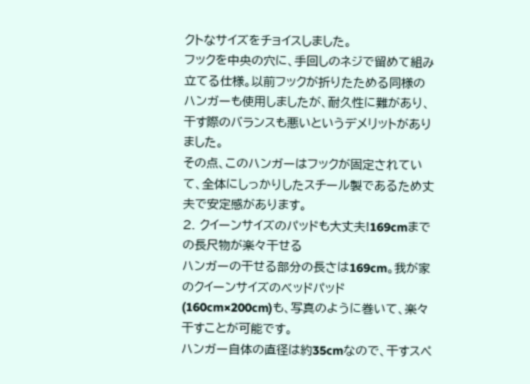クトなサイズをチョイスしました。
フックを中央の穴に、手回しのネジで留めて組み立てる仕様。以前フックが折りたためる同様のハンガーも使用しましたが、耐久性に難があり、干す際のバランスも悪いというデメリットがありました。
その点、このハンガーはフックが固定されていて、全体にしっかりしたスチール製であるため丈夫で安定感があります。
2. クイーンサイズのパッドも大丈夫!169cmまでの長尺物が楽々干せる
ハンガーの干せる部分の長さは169cm。我が家のクイーンサイズのベッドパッド(160cm×200cm)も、写真のように巻いて、楽々干すことが可能です。
ハンガー自体の直径は約35cmなので、干すスペ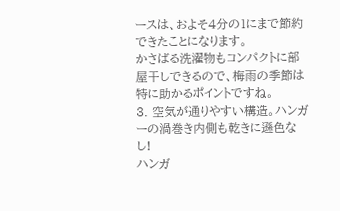ースは、およそ4分の1にまで節約できたことになります。
かさばる洗濯物もコンパクトに部屋干しできるので、梅雨の季節は特に助かるポイントですね。
3. 空気が通りやすい構造。ハンガーの渦巻き内側も乾きに遜色なし!
ハンガ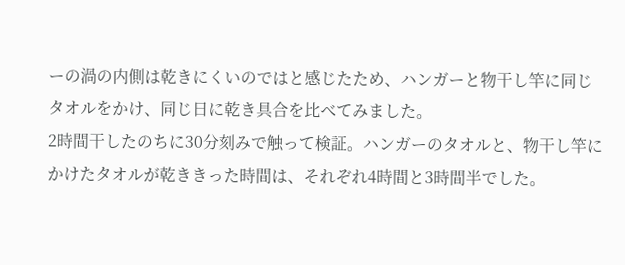ーの渦の内側は乾きにくいのではと感じたため、ハンガーと物干し竿に同じタオルをかけ、同じ日に乾き具合を比べてみました。
2時間干したのちに30分刻みで触って検証。ハンガーのタオルと、物干し竿にかけたタオルが乾ききった時間は、それぞれ4時間と3時間半でした。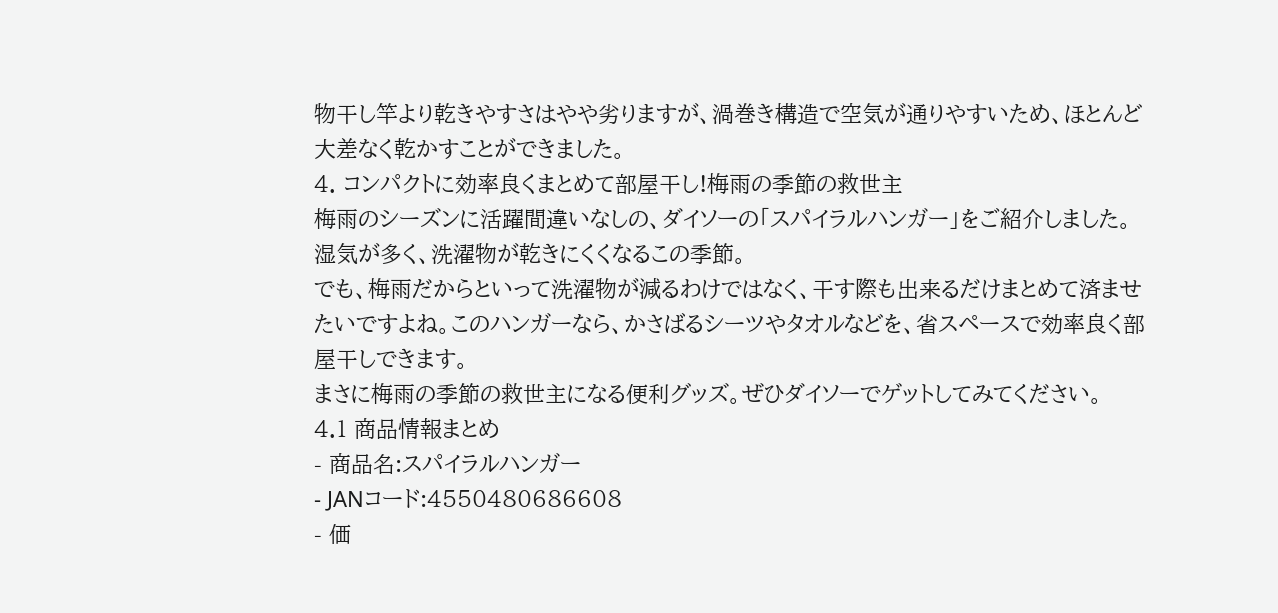物干し竿より乾きやすさはやや劣りますが、渦巻き構造で空気が通りやすいため、ほとんど大差なく乾かすことができました。
4. コンパクトに効率良くまとめて部屋干し!梅雨の季節の救世主
梅雨のシーズンに活躍間違いなしの、ダイソーの「スパイラルハンガー」をご紹介しました。湿気が多く、洗濯物が乾きにくくなるこの季節。
でも、梅雨だからといって洗濯物が減るわけではなく、干す際も出来るだけまとめて済ませたいですよね。このハンガーなら、かさばるシーツやタオルなどを、省スペースで効率良く部屋干しできます。
まさに梅雨の季節の救世主になる便利グッズ。ぜひダイソーでゲットしてみてください。
4.1 商品情報まとめ
- 商品名:スパイラルハンガー
- JANコード:4550480686608
- 価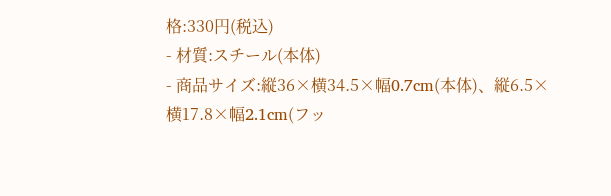格:330円(税込)
- 材質:スチール(本体)
- 商品サイズ:縦36×横34.5×幅0.7cm(本体)、縦6.5×横17.8×幅2.1cm(フッ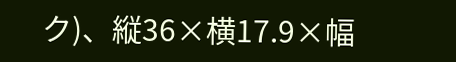ク)、縦36×横17.9×幅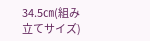34.5㎝(組み立てサイズ)